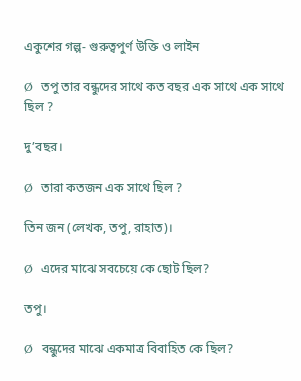একুশের গল্প- গুরুত্বপুর্ণ উক্তি ও লাইন

Ø  তপু তার বন্ধুদের সাথে কত বছর এক সাথে এক সাথে ছিল ?

দু’বছর।

Ø  তারা কতজন এক সাথে ছিল ?

তিন জন (লেখক, তপু, রাহাত)।

Ø  এদের মাঝে সবচেয়ে কে ছোট ছিল?

তপু।

Ø  বন্ধুদের মাঝে একমাত্র বিবাহিত কে ছিল?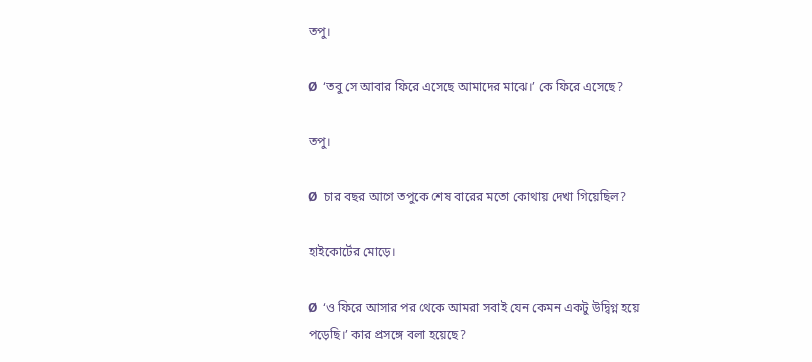তপু।

Ø  ‘তবু সে আবার ফিরে এসেছে আমাদের মাঝে।’ কে ফিরে এসেছে?

তপু।

Ø  চার বছর আগে তপুকে শেষ বারের মতো কোথায় দেখা গিয়েছিল?

হাইকোর্টের মোড়ে।

Ø  ‘ও ফিরে আসার পর থেকে আমরা সবাই যেন কেমন একটু উদ্বিগ্ন হয়ে পড়েছি।’ কার প্রসঙ্গে বলা হয়েছে?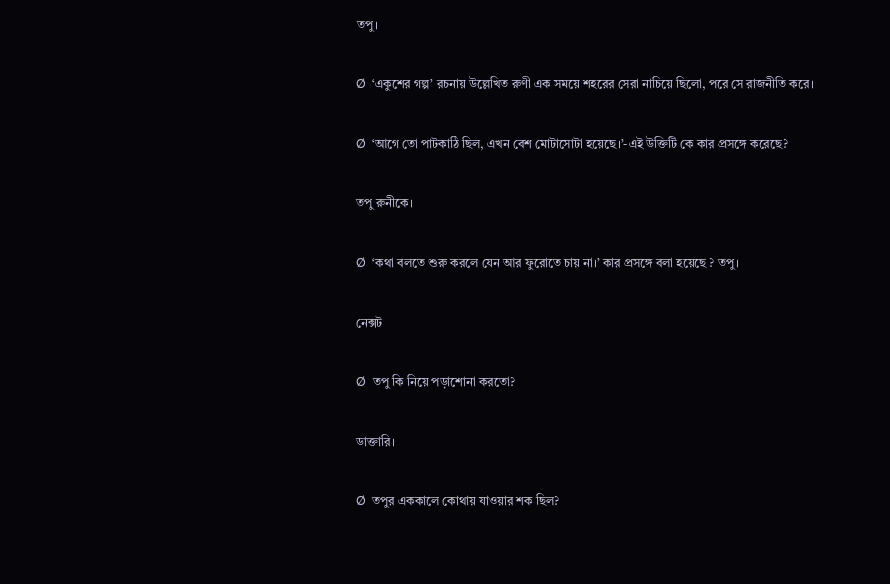তপু।

Ø  ‘একুশের গল্প’ রচনায় উল্লেখিত রুণী এক সময়ে শহরের সেরা নাচিয়ে ছিলো, পরে সে রাজনীতি করে।

Ø  ‘আগে তো পাটকাঠি ছিল, এখন বেশ মোটাসোটা হয়েছে।’-এই উক্তিটি কে কার প্রসঙ্গে করেছে?

তপু রুনীকে।

Ø  ‘কথা বলতে শুরু করলে যেন আর ফুরোতে চায় না।’ কার প্রসঙ্গে বলা হয়েছে ? তপু।

নেক্সট

Ø  তপু কি নিয়ে পড়াশোনা করতো?

ডাক্তারি।

Ø  তপুর এককালে কোথায় যাওয়ার শক ছিল?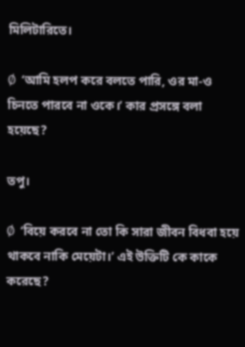মিলিটারিতে।

Ø  ‘আমি হলপ করে বলতে পারি, ওর মা-ও চিনতে পারবে না ওকে।’ কার প্রসঙ্গে বলা হয়েছে?

তপু।

Ø  ‘বিয়ে করবে না তো কি সারা জীবন বিধবা হয়ে থাকবে নাকি মেয়েটা।’ এই উক্তিটি কে কাকে করেছে?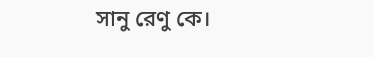সানু রেণু কে।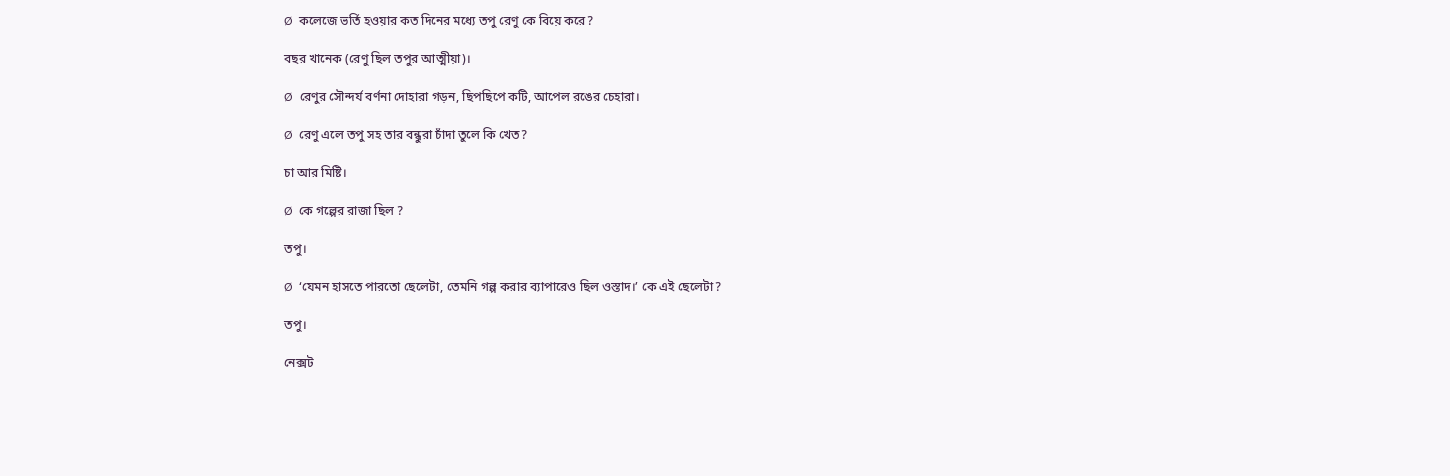Ø  কলেজে ভর্তি হওয়ার কত দিনের মধ্যে তপু রেণু কে বিয়ে করে?

বছর খানেক (রেণু ছিল তপুর আত্মীয়া)।

Ø  রেণুর সৌন্দর্য বর্ণনা দোহারা গড়ন, ছিপছিপে কটি, আপেল রঙের চেহারা।

Ø  রেণু এলে তপু সহ তার বন্ধুরা চাঁদা তুলে কি খেত?

চা আর মিষ্টি।

Ø  কে গল্পের রাজা ছিল ?

তপু।

Ø  ‘যেমন হাসতে পারতো ছেলেটা, তেমনি গল্প করার ব্যাপারেও ছিল ওস্তাদ।’ কে এই ছেলেটা?

তপু।

নেক্সট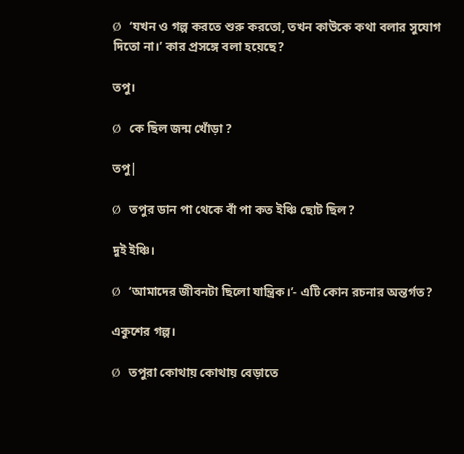Ø  ‘যখন ও গল্প করতে শুরু করতো, তখন কাউকে কথা বলার সুযোগ দিতো না।’ কার প্রসঙ্গে বলা হয়েছে?

তপু।

Ø  কে ছিল জন্ম খোঁড়া ?

তপু|

Ø  তপুর ডান পা থেকে বাঁ পা কত ইঞ্চি ছোট ছিল?

দুই ইঞ্চি।

Ø  ‘আমাদের জীবনটা ছিলো যান্ত্রিক।’- এটি কোন রচনার অন্তর্গত?

একুশের গল্প।

Ø  তপুরা কোথায় কোথায় বেড়াতে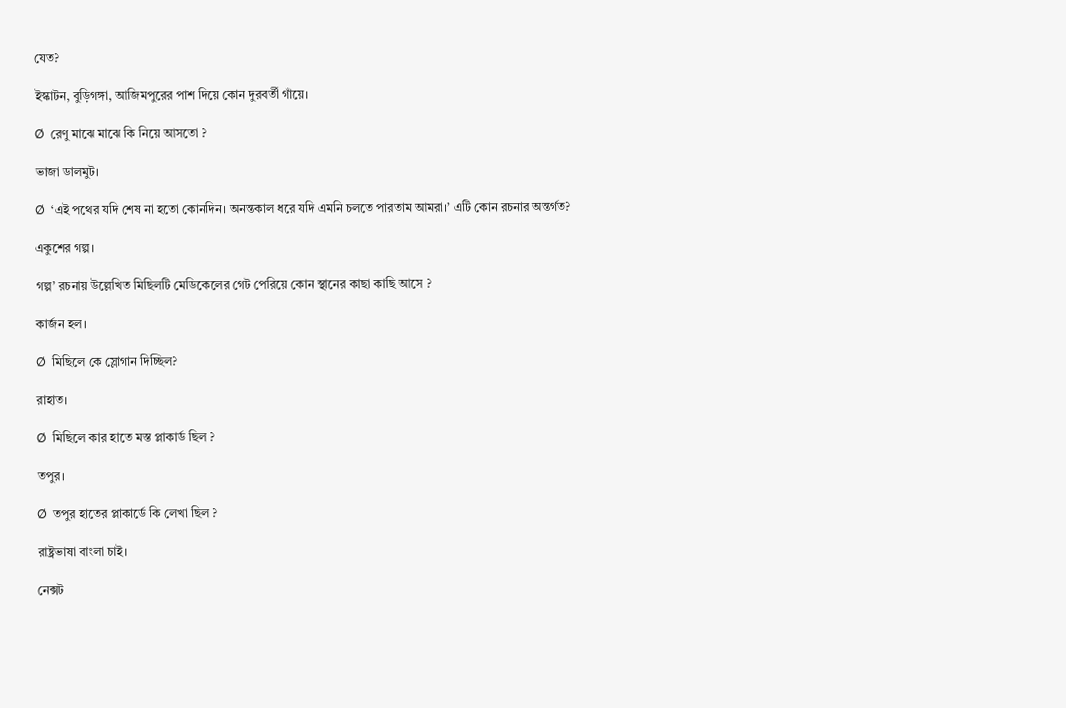যেত?

ইস্কাটন, বুড়িগঙ্গা, আজিমপুরের পাশ দিয়ে কোন দুরবর্তী গাঁয়ে।

Ø  রেণু মাঝে মাঝে কি নিয়ে আসতো ?

ভাজা ডালমুট।

Ø  ‘এই পথের যদি শেষ না হতো কোনদিন। অনন্তকাল ধরে যদি এমনি চলতে পারতাম আমরা।’ এটি কোন রচনার অন্তর্গত?

একুশের গল্প।

গল্প’ রচনায় উল্লেখিত মিছিলটি মেডিকেলের গেট পেরিয়ে কোন স্থানের কাছা কাছি আসে ?

কার্জন হল।

Ø  মিছিলে কে স্লোগান দিচ্ছিল?

রাহাত।

Ø  মিছিলে কার হাতে মস্ত প্লাকার্ড ছিল ?

তপুর।

Ø  তপুর হাতের প্লাকার্ডে কি লেখা ছিল ?

রাষ্ট্রভাষা বাংলা চাই।

নেক্সট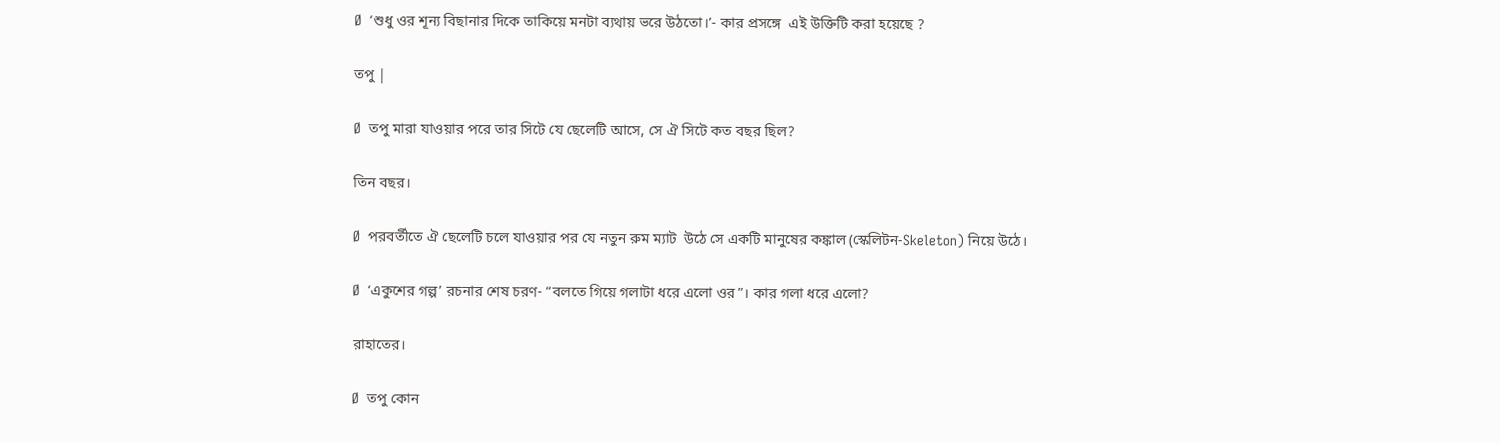Ø  ‘শুধু ওর শূন্য বিছানার দিকে তাকিয়ে মনটা ব্যথায় ভরে উঠতো।’- কার প্রসঙ্গে  এই উক্তিটি করা হয়েছে ?

তপু |

Ø  তপু মারা যাওয়ার পরে তার সিটে যে ছেলেটি আসে, সে ঐ সিটে কত বছর ছিল?

তিন বছর।

Ø  পরবর্তীতে ঐ ছেলেটি চলে যাওয়ার পর যে নতুন রুম ম্যাট  উঠে সে একটি মানুষের কঙ্কাল (স্কেলিটন-Skeleton) নিয়ে উঠে।

Ø  ‘একুশের গল্প’ রচনার শেষ চরণ- “বলতে গিয়ে গলাটা ধরে এলো ওর”। কার গলা ধরে এলো?

রাহাতের।

Ø  তপু কোন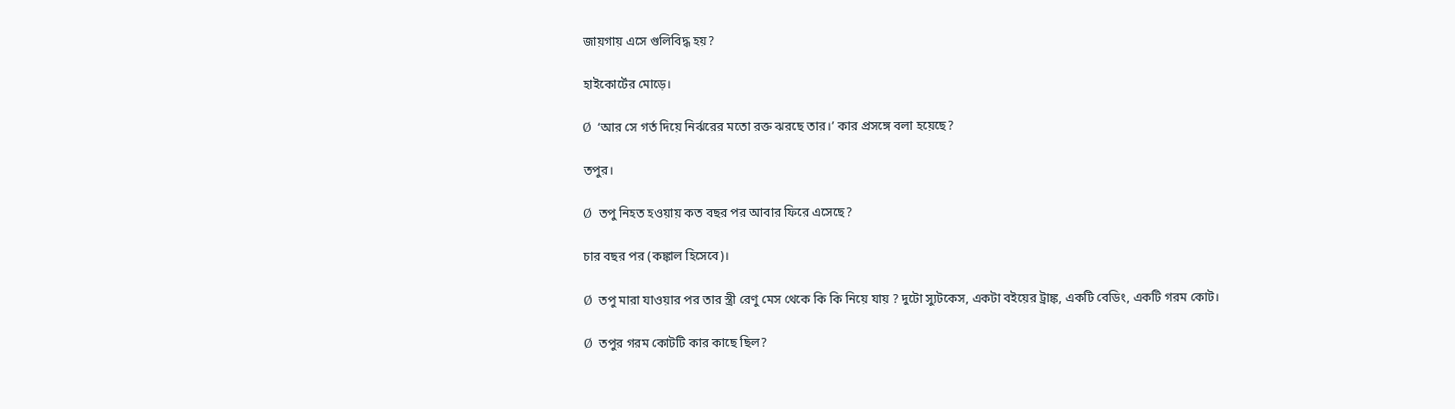জায়গায় এসে গুলিবিদ্ধ হয়?

হাইকোর্টের মোড়ে।

Ø  ‘আর সে গর্ত দিয়ে নির্ঝরের মতো রক্ত ঝরছে তার।’ কার প্রসঙ্গে বলা হয়েছে?

তপুর।

Ø  তপু নিহত হওয়ায় কত বছর পর আবার ফিরে এসেছে?

চার বছর পর (কঙ্কাল হিসেবে)।

Ø  তপু মারা যাওয়ার পর তার স্ত্রী রেণু মেস থেকে কি কি নিয়ে যায় ? দুটো স্যুটকেস, একটা বইয়ের ট্রাঙ্ক, একটি বেডিং, একটি গরম কোট।

Ø  তপুর গরম কোটটি কার কাছে ছিল?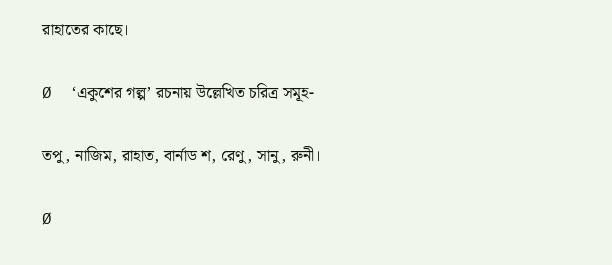রাহাতের কাছে।

Ø  ‘একুশের গল্প’ রচনায় উল্লেখিত চরিত্র সমূহ-

তপু, নাজিম, রাহাত, বার্নাড শ, রেণু, সানু, রুনী।

Ø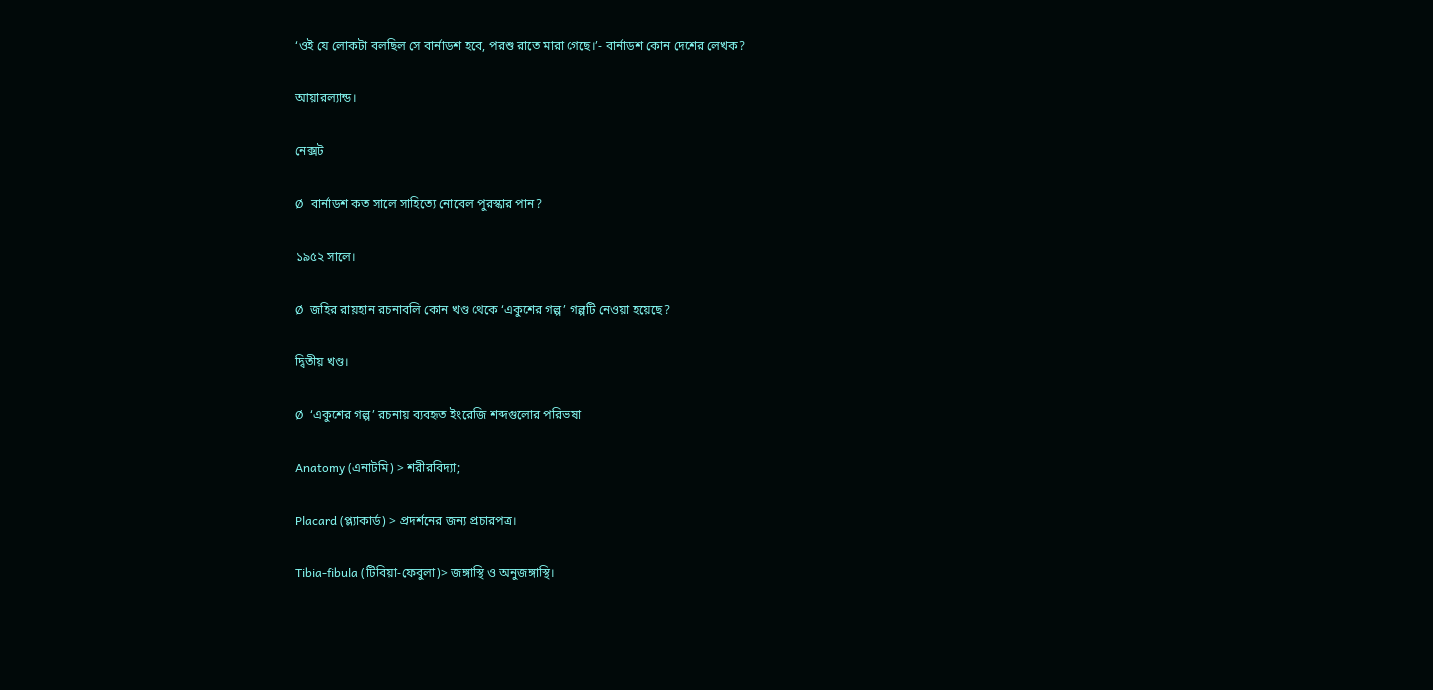‘ওই যে লোকটা বলছিল সে বার্নাডশ হবে, পরশু রাতে মারা গেছে।’- বার্নাডশ কোন দেশের লেখক?

আয়ারল্যান্ড।

নেক্সট

Ø  বার্নাডশ কত সালে সাহিত্যে নোবেল পুরস্কার পান?

১৯৫২ সালে।

Ø  জহির রায়হান রচনাবলি কোন খণ্ড থেকে ‘একুশের গল্প’ গল্পটি নেওয়া হয়েছে?

দ্বিতীয় খণ্ড।

Ø  ‘একুশের গল্প’ রচনায় ব্যবহৃত ইংরেজি শব্দগুলোর পরিভষা

Anatomy (এনাটমি) > শরীরবিদ্যা;

Placard (প্ল্যাকার্ড) > প্রদর্শনের জন্য প্রচারপত্র।

Tibia-fibula (টিবিয়া-ফেবুলা)> জঙ্গাস্থি ও অনুজঙ্গাস্থি।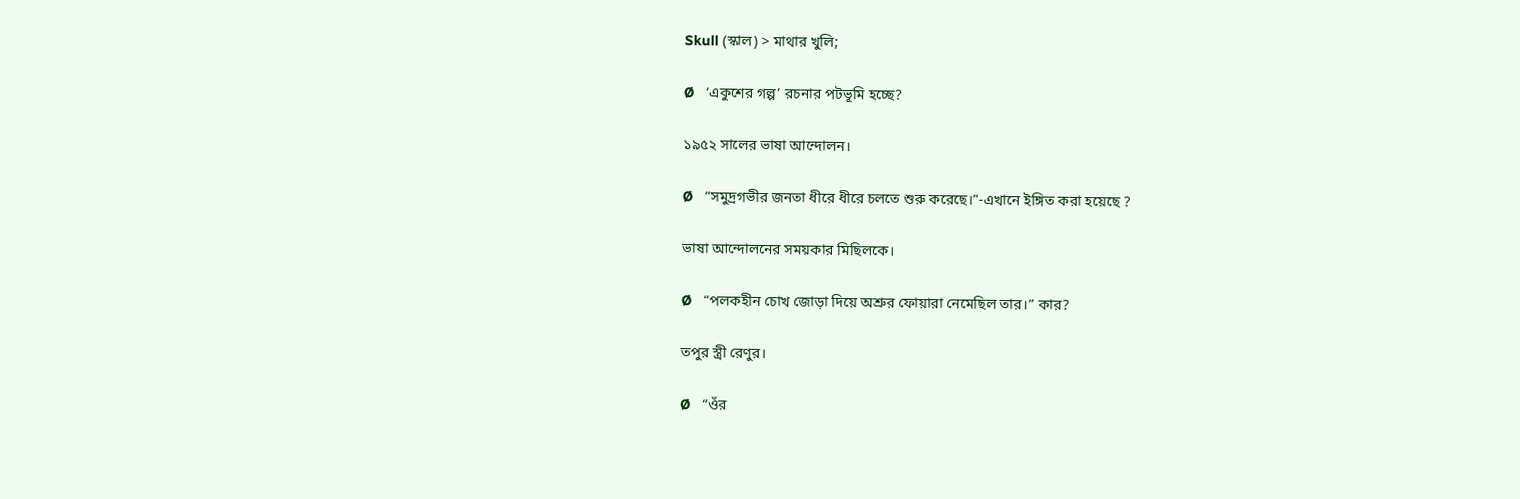Skull (স্কাল) > মাথার খুলি;

Ø   ‘একুশের গল্প’ রচনার পটভূমি হচ্ছে?

১৯৫২ সালের ভাষা আন্দোলন।

Ø   “সমুদ্রগভীর জনতা ধীরে ধীরে চলতে শুরু করেছে।”-এখানে ইঙ্গিত করা হয়েছে ?

ভাষা আন্দোলনের সময়কার মিছিলকে।

Ø   “পলকহীন চোখ জোড়া দিয়ে অশ্রুর ফোয়ারা নেমেছিল তার।” কার?

তপুর স্ত্রী রেণুর।

Ø   “ওঁর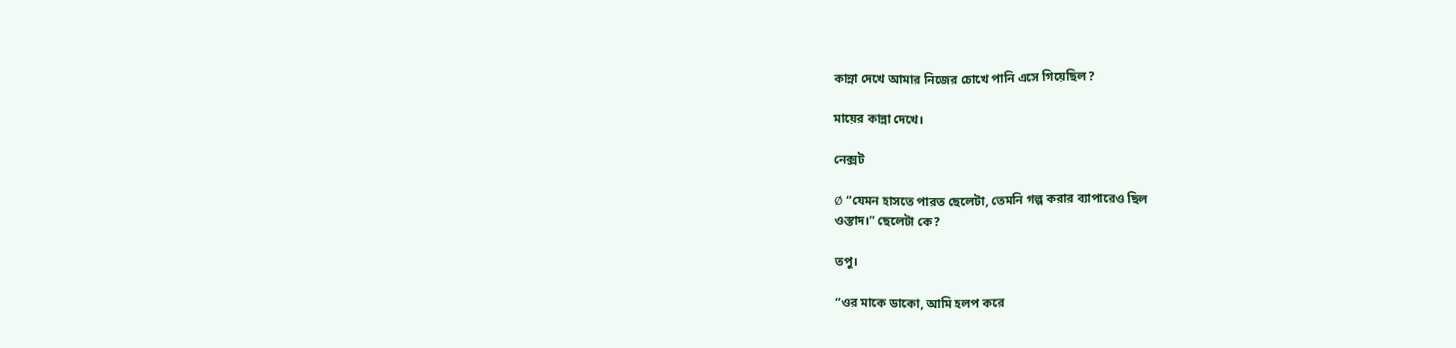কান্না দেখে আমার নিজের চোখে পানি এসে গিয়েছিল?

মায়ের কান্না দেখে।

নেক্সট

Ø “যেমন হাসতে পারত ছেলেটা, তেমনি গল্প করার ব্যাপারেও ছিল
ওস্তাদ।” ছেলেটা কে?

তপু।

“ওর মাকে ডাকো, আমি হলপ করে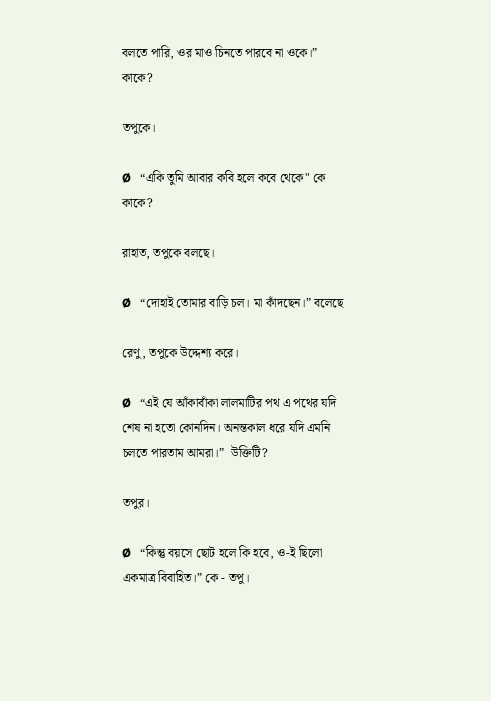বলতে পারি, ওর মাও চিনতে পারবে না ওকে।” কাকে?

তপুকে।

Ø   “একি তুমি আবার কবি হলে কবে থেকে" কে কাকে?

রাহাত, তপুকে বলছে।

Ø   “দোহাই তোমার বাড়ি চল। মা কাঁদছেন।” বলেছে

রেণু, তপুকে উদ্দেশ্য করে।

Ø   “এই যে আঁকাবাঁকা লালমাটির পথ এ পথের যদি শেষ না হতো কোনদিন। অনন্তকাল ধরে যদি এমনি চলতে পারতাম আমরা।”  উক্তিটি?

তপুর।

Ø   “কিন্তু বয়সে ছোট হলে কি হবে, ও-ই ছিলো একমাত্র বিবাহিত।” কে - তপু।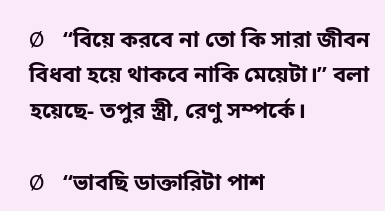Ø   “বিয়ে করবে না তো কি সারা জীবন বিধবা হয়ে থাকবে নাকি মেয়েটা।” বলা হয়েছে- তপুর স্ত্রী, রেণু সম্পর্কে।

Ø   “ভাবছি ডাক্তারিটা পাশ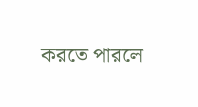করতে পারলে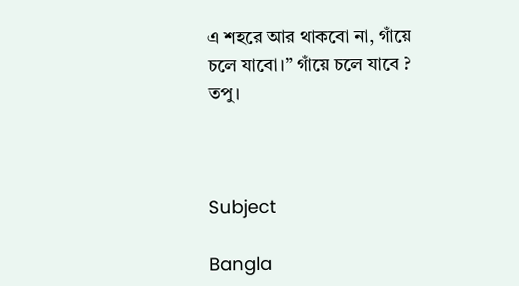এ শহরে আর থাকবো না, গাঁয়ে চলে যাবো।” গাঁয়ে চলে যাবে ? তপু।



Subject

Bangla